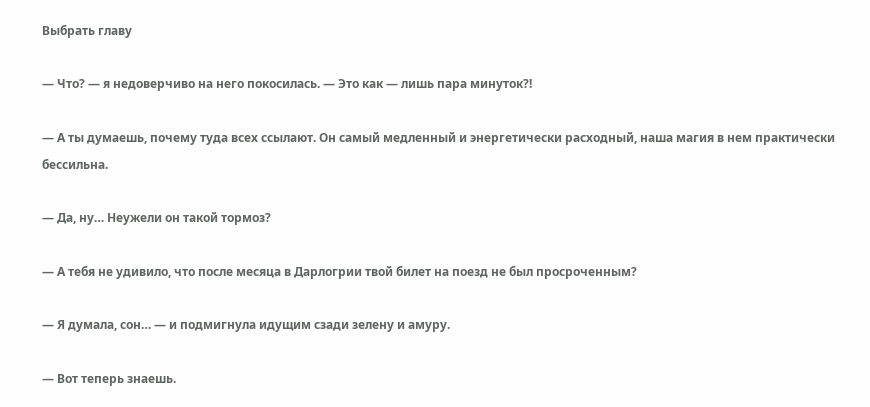Выбрать главу

— Что? — я недоверчиво на него покосилась. — Это как — лишь пара минуток?!

— А ты думаешь, почему туда всех ссылают. Он самый медленный и энергетически расходный, наша магия в нем практически бессильна.

— Да, ну… Неужели он такой тормоз?

— А тебя не удивило, что после месяца в Дарлогрии твой билет на поезд не был просроченным?

— Я думала, сон… — и подмигнула идущим сзади зелену и амуру.

— Вот теперь знаешь.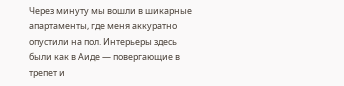Через минуту мы вошли в шикарные апартаменты, где меня аккуратно опустили на пол. Интерьеры здесь были как в Аиде — повергающие в трепет и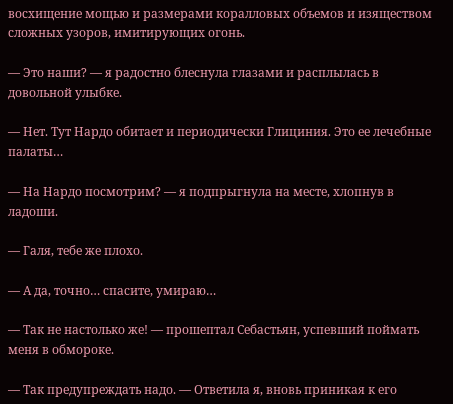восхищение мощью и размерами коралловых объемов и изяществом сложных узоров, имитирующих огонь.

— Это наши? — я радостно блеснула глазами и расплылась в довольной улыбке.

— Нет. Тут Нардо обитает и периодически Глициния. Это ее лечебные палаты…

— На Нардо посмотрим? — я подпрыгнула на месте, хлопнув в ладоши.

— Галя, тебе же плохо.

— А да, точно… спасите, умираю…

— Так не настолько же! — прошептал Себастьян, успевший поймать меня в обмороке.

— Так предупреждать надо. — Ответила я, вновь приникая к его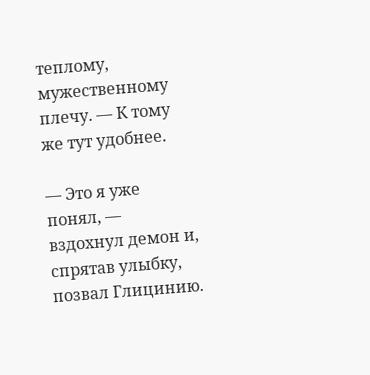теплому, мужественному плечу. — К тому же тут удобнее.

— Это я уже понял, — вздохнул демон и, спрятав улыбку, позвал Глицинию.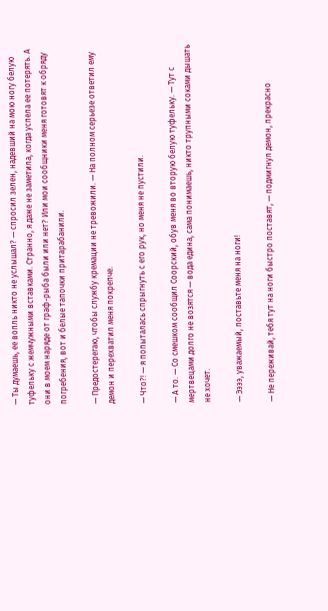— Ты думаешь, ее вопль никто не услышал? — спросил зелен, надевший на мою ногу белую туфельку с жемчужными вставками. Странно, я даже не заметила, когда успела ее потерять. А они в моем наряде от граф-рыба были или нет? Или мои сообщники меня готовят к обряду погребения, вот и белые тапочки притарабанили.

— Предостерегаю, чтобы службу кремации не тревожили. — На полном серьезе ответил ему демон и перехватил меня покрепче.

— Что?! — я попыталась спрыгнуть с его рук, но меня не пустили.

— А то. — Со смешком сообщил Соорский, обув меня во вторую белую туфельку. — Тут с мертвецами долго не возятся — вода едина, сама понимаешь, никто трупными соками дышать не хочет.

— Ээээ, уважаемый, поставьте меня на ноги!

— Не переживай, тебя тут на ноги быстро поставят, — подмигнул демон, прекрасно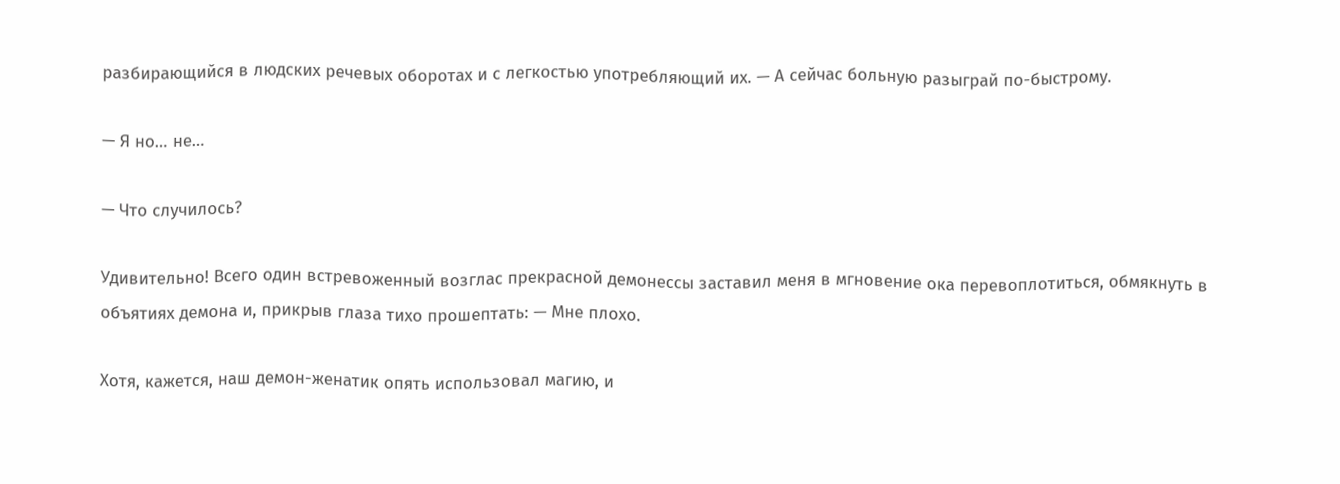разбирающийся в людских речевых оборотах и с легкостью употребляющий их. — А сейчас больную разыграй по-быстрому.

— Я но… не…

— Что случилось?

Удивительно! Всего один встревоженный возглас прекрасной демонессы заставил меня в мгновение ока перевоплотиться, обмякнуть в объятиях демона и, прикрыв глаза тихо прошептать: — Мне плохо.

Хотя, кажется, наш демон-женатик опять использовал магию, и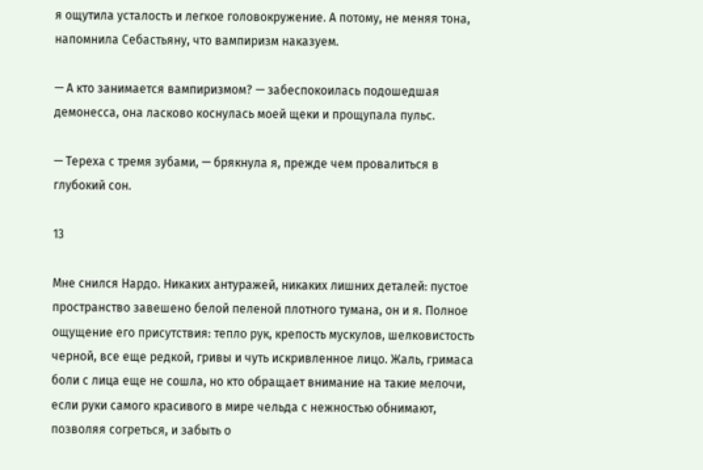я ощутила усталость и легкое головокружение. А потому, не меняя тона, напомнила Себастьяну, что вампиризм наказуем.

— А кто занимается вампиризмом? — забеспокоилась подошедшая демонесса, она ласково коснулась моей щеки и прощупала пульс.

— Тереха с тремя зубами, — брякнула я, прежде чем провалиться в глубокий сон.

13

Мне снился Нардо. Никаких антуражей, никаких лишних деталей: пустое пространство завешено белой пеленой плотного тумана, он и я. Полное ощущение его присутствия: тепло рук, крепость мускулов, шелковистость черной, все еще редкой, гривы и чуть искривленное лицо. Жаль, гримаса боли с лица еще не сошла, но кто обращает внимание на такие мелочи, если руки самого красивого в мире чельда с нежностью обнимают, позволяя согреться, и забыть о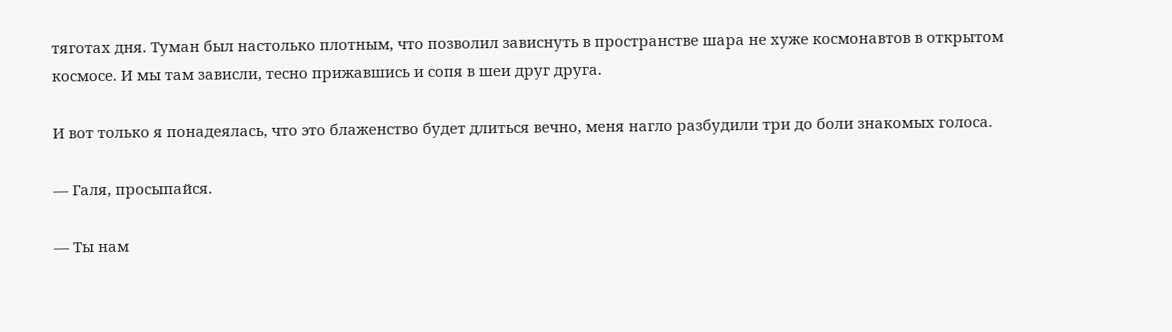тяготах дня. Туман был настолько плотным, что позволил зависнуть в пространстве шара не хуже космонавтов в открытом космосе. И мы там зависли, тесно прижавшись и сопя в шеи друг друга.

И вот только я понадеялась, что это блаженство будет длиться вечно, меня нагло разбудили три до боли знакомых голоса.

— Галя, просыпайся.

— Ты нам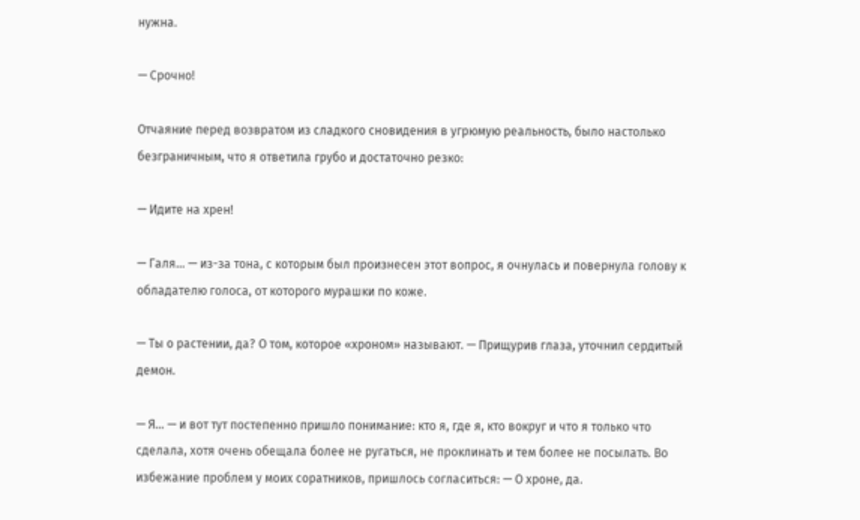нужна.

— Срочно!

Отчаяние перед возвратом из сладкого сновидения в угрюмую реальность, было настолько безграничным, что я ответила грубо и достаточно резко:

— Идите на хрен!

— Галя… — из-за тона, с которым был произнесен этот вопрос, я очнулась и повернула голову к обладателю голоса, от которого мурашки по коже.

— Ты о растении, да? О том, которое «хроном» называют. — Прищурив глаза, уточнил сердитый демон.

— Я… — и вот тут постепенно пришло понимание: кто я, где я, кто вокруг и что я только что сделала, хотя очень обещала более не ругаться, не проклинать и тем более не посылать. Во избежание проблем у моих соратников, пришлось согласиться: — О хроне, да.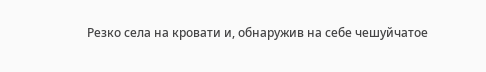Резко села на кровати и, обнаружив на себе чешуйчатое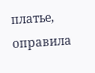платье, оправила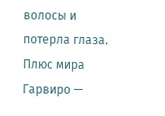волосы и потерла глаза. Плюс мира Гарвиро —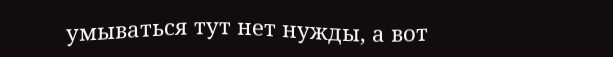умываться тут нет нужды, а вот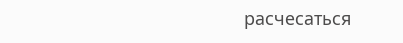расчесаться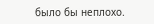было бы неплохо.